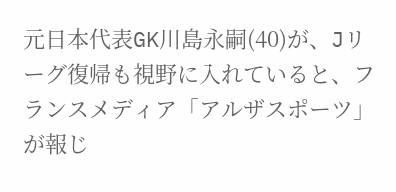元日本代表GK川島永嗣(40)が、Jリーグ復帰も視野に入れていると、フランスメディア「アルザスポーツ」が報じ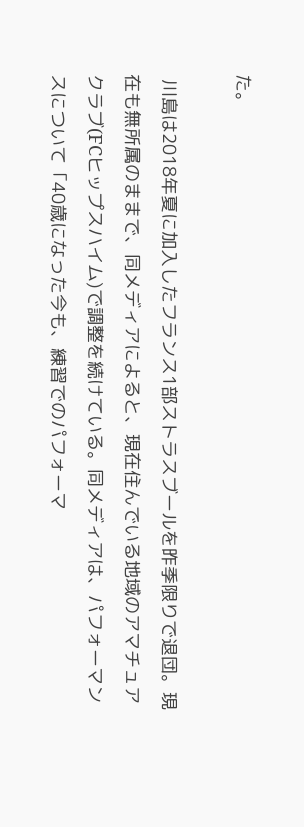た。

 川島は2018年夏に加入したフランス1部ストラスブールを昨季限りで退団。現在も無所属のままで、同メディアによると、現在住んでいる地域のアマチュアクラブ(FCヒップスハイム)で調整を続けている。同メディアは、パフォーマンスについて「40歳になった今も、練習でのパフォーマ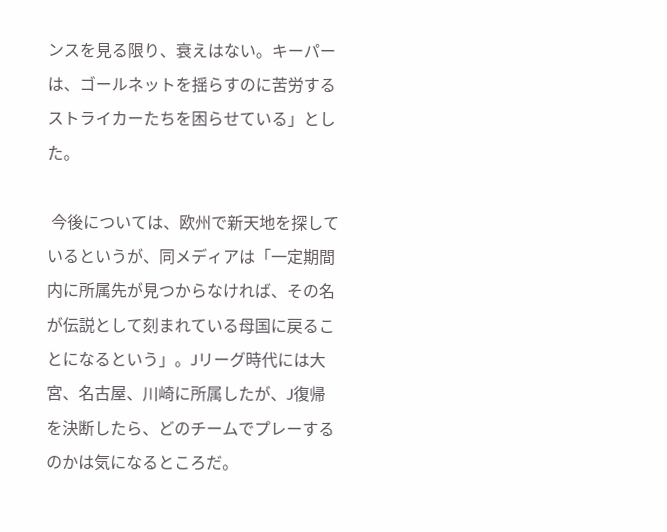ンスを見る限り、衰えはない。キーパーは、ゴールネットを揺らすのに苦労するストライカーたちを困らせている」とした。

 今後については、欧州で新天地を探しているというが、同メディアは「一定期間内に所属先が見つからなければ、その名が伝説として刻まれている母国に戻ることになるという」。Jリーグ時代には大宮、名古屋、川崎に所属したが、J復帰を決断したら、どのチームでプレーするのかは気になるところだ。